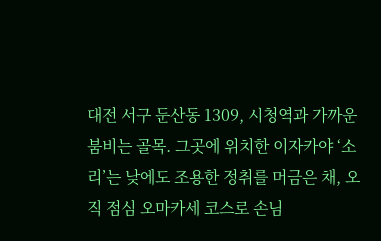대전 서구 둔산동 1309, 시청역과 가까운 붐비는 골목. 그곳에 위치한 이자카야 ‘소리’는 낮에도 조용한 정취를 머금은 채, 오직 점심 오마카세 코스로 손님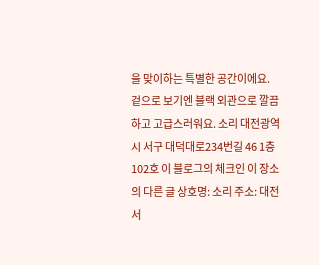을 맞이하는 특별한 공간이에요.
겉으로 보기엔 블랙 외관으로 깔끔하고 고급스러워요. 소리 대전광역시 서구 대덕대로234번길 46 1층 102호 이 블로그의 체크인 이 장소의 다른 글 상호명: 소리 주소: 대전 서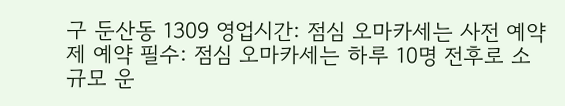구 둔산동 1309 영업시간: 점심 오마카세는 사전 예약제 예약 필수: 점심 오마카세는 하루 10명 전후로 소규모 운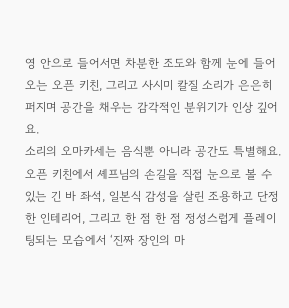영 안으로 들어서면 차분한 조도와 함께 눈에 들어오는 오픈 키친, 그리고 사시미 칼질 소리가 은은히 퍼지며 공간을 채우는 감각적인 분위기가 인상 깊어요.
소리의 오마카세는 음식뿐 아니라 공간도 특별해요. 오픈 키친에서 셰프님의 손길을 직접 눈으로 볼 수 있는 긴 바 좌석, 일본식 감성을 살린 조용하고 단정한 인테리어, 그리고 한 점 한 점 정성스럽게 플레이팅되는 모습에서 ‘진짜 장인의 마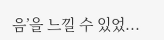음’을 느낄 수 있었...